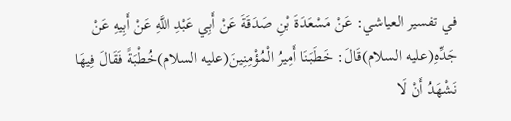في تفسير العياشي: عَنْ مَسْعَدَةَ بْنِ صَدَقَةَ عَنْ أَبِي عَبْدِ اللَّهِ عَنْ أَبِيهِ عَنْ جَدِّهِ(عليه السلام)قَالَ: خَطَبَنَا أَمِيرُ الْمُؤْمِنِينَ(عليه السلام)خُطْبَةً فَقَالَ فِيهَا نَشْهَدُ أَنْ لَا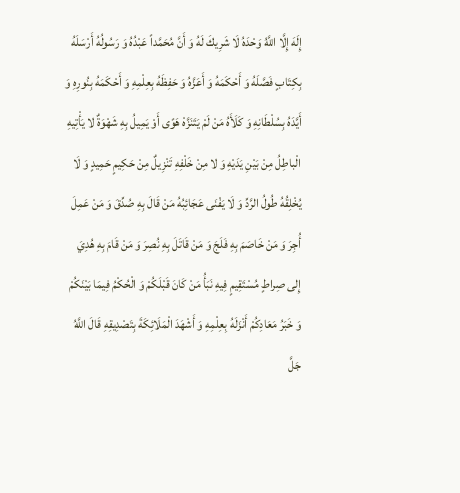إِلَهَ إِلَّا اللَّهُ وَحْدَهُ لَا شَرِيكَ لَهُ وَ أَنَّ مُحَمَّداً عَبْدُهُ وَ رَسُولُهُ أَرْسَلَهُ بِكِتَابٍ فَصَّلَهُ وَ أَحْكَمَهُ وَ أَعَزَّهُ وَ حَفِظَهُ بِعِلْمِهِ وَ أَحْكَمَهُ بِنُورِهِ وَ أَيَّدَهُ بِسُلْطَانِهِ وَ كَلَأَهُ مَنْ لَمْ يَتَنَزَّهْ هَوًى أَوْ يَمِيلُ بِهِ شَهْوَةٌ لا يَأْتِيهِ الْباطِلُ مِنْ بَيْنِ يَدَيْهِ وَ لا مِنْ خَلْفِهِ تَنْزِيلٌ مِنْ حَكِيمٍ حَمِيدٍ وَ لَا يُخْلِقُهُ طُولُ الرَّدِّ وَ لَا يَفْنَى عَجَائِبُهُ مَنْ قَالَ بِهِ صُدِّقَ وَ مَنْ عَمِلَ أُجِرَ وَ مَنْ خَاصَمَ بِهِ فَلَجَ وَ مَنْ قَاتَلَ بِهِ نُصِرَ وَ مَنْ قَامَ بِهِ هُدِيَ إِلى صِراطٍ مُسْتَقِيمٍ فِيهِ نَبَأُ مَنْ كَانَ قَبْلَكُمْ وَ الْحُكْمُ فِيمَا بَيْنَكُمْ وَ خَبَرُ مَعَادِكُمْ أَنْزَلَهُ بِعِلْمِهِ وَ أَشْهَدَ الْمَلَائِكَةَ بِتَصْدِيقِهِ قَالَ اللَّهُ جَلَّ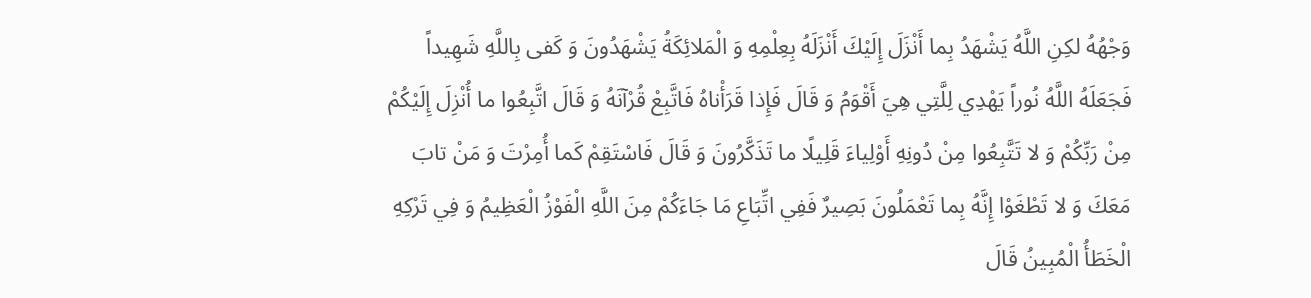وَجْهُهُ لكِنِ اللَّهُ يَشْهَدُ بِما أَنْزَلَ إِلَيْكَ أَنْزَلَهُ بِعِلْمِهِ وَ الْمَلائِكَةُ يَشْهَدُونَ وَ كَفى بِاللَّهِ شَهِيداً فَجَعَلَهُ اللَّهُ نُوراً يَهْدِي لِلَّتِي هِيَ أَقْوَمُ وَ قَالَ فَإِذا قَرَأْناهُ فَاتَّبِعْ قُرْآنَهُ وَ قَالَ اتَّبِعُوا ما أُنْزِلَ إِلَيْكُمْ مِنْ رَبِّكُمْ وَ لا تَتَّبِعُوا مِنْ دُونِهِ أَوْلِياءَ قَلِيلًا ما تَذَكَّرُونَ وَ قَالَ فَاسْتَقِمْ كَما أُمِرْتَ وَ مَنْ تابَ مَعَكَ وَ لا تَطْغَوْا إِنَّهُ بِما تَعْمَلُونَ بَصِيرٌ فَفِي اتِّبَاعِ مَا جَاءَكُمْ مِنَ اللَّهِ الْفَوْزُ الْعَظِيمُ وَ فِي تَرْكِهِ الْخَطَأُ الْمُبِينُ قَالَ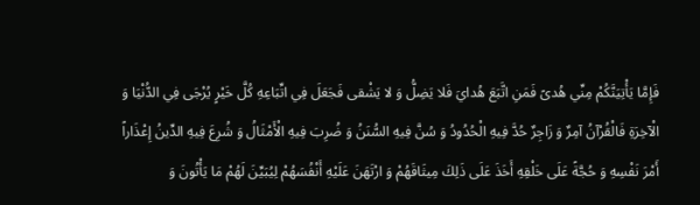فَإِمَّا يَأْتِيَنَّكُمْ مِنِّي هُدىً فَمَنِ اتَّبَعَ هُدايَ فَلا يَضِلُّ وَ لا يَشْقى فَجَعَلَ فِي اتِّبَاعِهِ كُلَّ خَيْرٍ يُرْجَى فِي الدُّنْيَا وَ الْآخِرَةِ فَالْقُرْآنُ آمِرٌ وَ زَاجِرٌ حُدَّ فِيهِ الْحُدُودُ وَ سُنَّ فِيهِ السُّنَنُ وَ ضُرِبَ فِيهِ الْأَمْثَالُ وَ شُرِعَ فِيهِ الدِّينُ إِعْذَاراً أَمْرَ نَفْسِهِ وَ حُجَّةً عَلَى خَلْقِهِ أَخَذَ عَلَى ذَلِكَ مِيثَاقَهُمْ وَ ارْتَهَنَ عَلَيْهِ أَنْفُسَهُمْ لِيُبَيِّنَ لَهُمْ مَا يَأْتُونَ وَ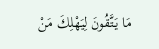مَا يَتَّقُونَ لِيَهْلِكَ مَنْ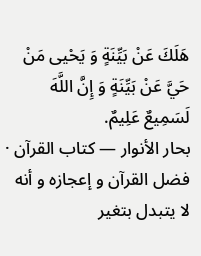هَلَكَ عَنْ بَيِّنَةٍ وَ يَحْيى مَنْ حَيَّ عَنْ بَيِّنَةٍ وَ إِنَّ اللَّهَ لَسَمِيعٌ عَلِيمٌ.
بحار الأنوار — كتاب القرآن · فضل القرآن و إعجازه و أنه لا يتبدل بتغير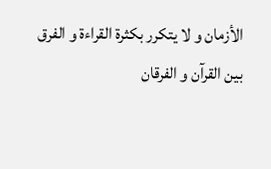الأزمان و لا يتكرر بكثرة القراءة و الفرق بين القرآن و الفرقان